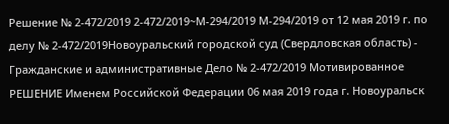Решение № 2-472/2019 2-472/2019~М-294/2019 М-294/2019 от 12 мая 2019 г. по делу № 2-472/2019Новоуральский городской суд (Свердловская область) - Гражданские и административные Дело № 2-472/2019 Мотивированное РЕШЕНИЕ Именем Российской Федерации 06 мая 2019 года г. Новоуральск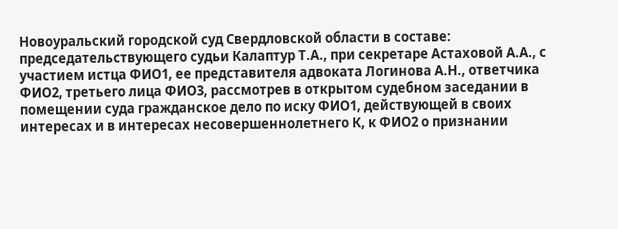Новоуральский городской суд Свердловской области в составе: председательствующего судьи Калаптур Т.А., при секретаре Астаховой А.А., с участием истца ФИО1, ее представителя адвоката Логинова А.Н., ответчика ФИО2, третьего лица ФИО3, рассмотрев в открытом судебном заседании в помещении суда гражданское дело по иску ФИО1, действующей в своих интересах и в интересах несовершеннолетнего К, к ФИО2 о признании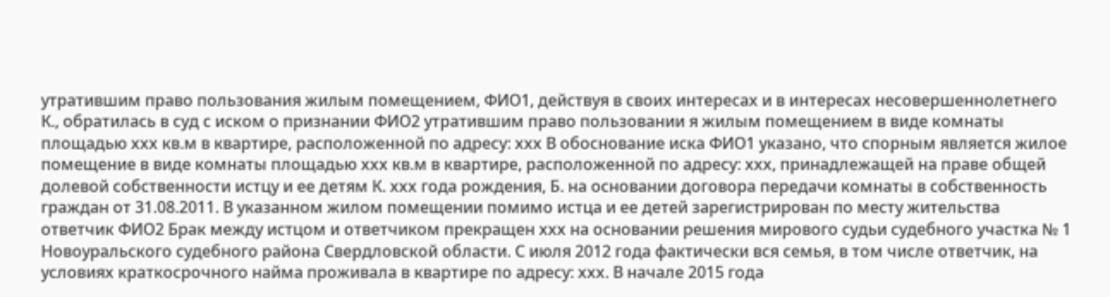утратившим право пользования жилым помещением, ФИО1, действуя в своих интересах и в интересах несовершеннолетнего К., обратилась в суд с иском о признании ФИО2 утратившим право пользовании я жилым помещением в виде комнаты площадью ххх кв.м в квартире, расположенной по адресу: ххх В обоснование иска ФИО1 указано, что спорным является жилое помещение в виде комнаты площадью ххх кв.м в квартире, расположенной по адресу: ххх, принадлежащей на праве общей долевой собственности истцу и ее детям К. ххх года рождения, Б. на основании договора передачи комнаты в собственность граждан от 31.08.2011. В указанном жилом помещении помимо истца и ее детей зарегистрирован по месту жительства ответчик ФИО2 Брак между истцом и ответчиком прекращен ххх на основании решения мирового судьи судебного участка № 1 Новоуральского судебного района Свердловской области. С июля 2012 года фактически вся семья, в том числе ответчик, на условиях краткосрочного найма проживала в квартире по адресу: ххх. В начале 2015 года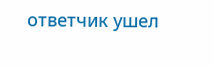ответчик ушел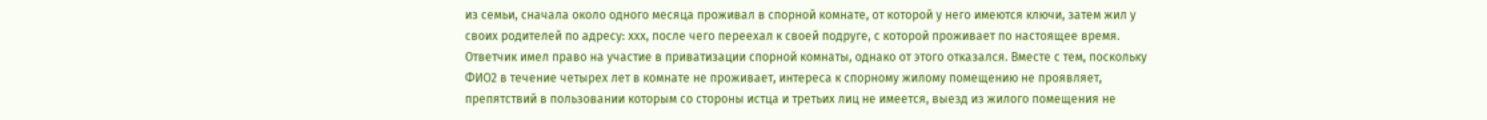из семьи, сначала около одного месяца проживал в спорной комнате, от которой у него имеются ключи, затем жил у своих родителей по адресу: ххх, после чего переехал к своей подруге, с которой проживает по настоящее время. Ответчик имел право на участие в приватизации спорной комнаты, однако от этого отказался. Вместе с тем, поскольку ФИО2 в течение четырех лет в комнате не проживает, интереса к спорному жилому помещению не проявляет, препятствий в пользовании которым со стороны истца и третьих лиц не имеется, выезд из жилого помещения не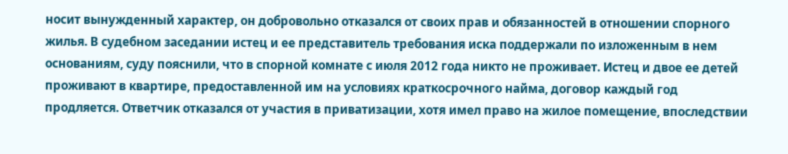носит вынужденный характер, он добровольно отказался от своих прав и обязанностей в отношении спорного жилья. В судебном заседании истец и ее представитель требования иска поддержали по изложенным в нем основаниям, суду пояснили, что в спорной комнате с июля 2012 года никто не проживает. Истец и двое ее детей проживают в квартире, предоставленной им на условиях краткосрочного найма, договор каждый год продляется. Ответчик отказался от участия в приватизации, хотя имел право на жилое помещение, впоследствии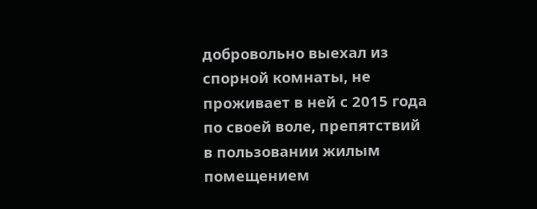добровольно выехал из спорной комнаты, не проживает в ней с 2015 года по своей воле, препятствий в пользовании жилым помещением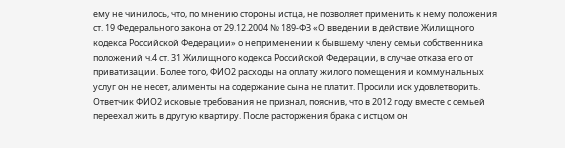ему не чинилось, что, по мнению стороны истца, не позволяет применить к нему положения ст. 19 Федерального закона от 29.12.2004 № 189-ФЗ «О введении в действие Жилищного кодекса Российской Федерации» о неприменении к бывшему члену семьи собственника положений ч.4 ст. 31 Жилищного кодекса Российской Федерации, в случае отказа его от приватизации. Более того, ФИО2 расходы на оплату жилого помещения и коммунальных услуг он не несет, алименты на содержание сына не платит. Просили иск удовлетворить. Ответчик ФИО2 исковые требования не признал, пояснив, что в 2012 году вместе с семьей переехал жить в другую квартиру. После расторжения брака с истцом он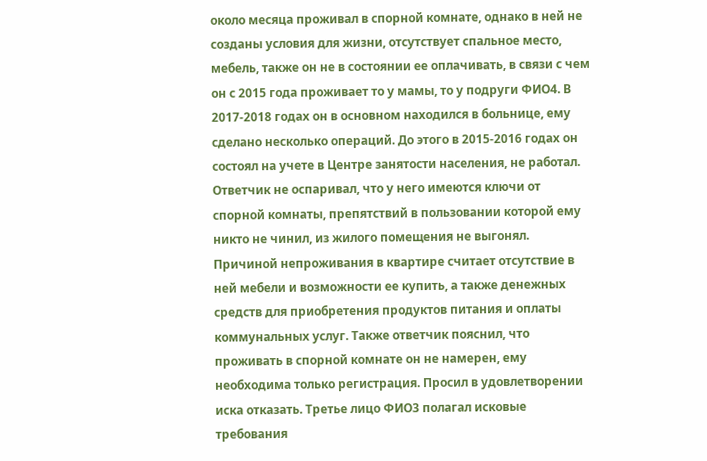около месяца проживал в спорной комнате, однако в ней не созданы условия для жизни, отсутствует спальное место, мебель, также он не в состоянии ее оплачивать, в связи с чем он с 2015 года проживает то у мамы, то у подруги ФИО4. В 2017-2018 годах он в основном находился в больнице, ему сделано несколько операций. До этого в 2015-2016 годах он состоял на учете в Центре занятости населения, не работал. Ответчик не оспаривал, что у него имеются ключи от спорной комнаты, препятствий в пользовании которой ему никто не чинил, из жилого помещения не выгонял. Причиной непроживания в квартире считает отсутствие в ней мебели и возможности ее купить, а также денежных средств для приобретения продуктов питания и оплаты коммунальных услуг. Также ответчик пояснил, что проживать в спорной комнате он не намерен, ему необходима только регистрация. Просил в удовлетворении иска отказать. Третье лицо ФИО3 полагал исковые требования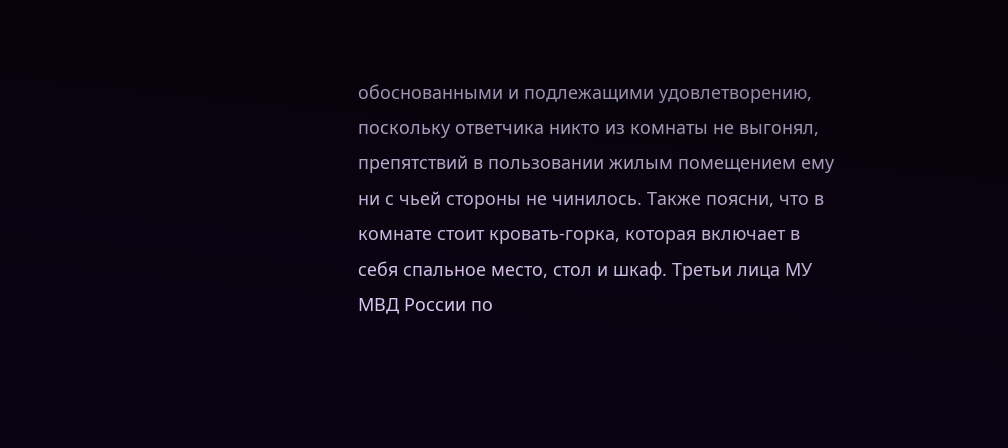обоснованными и подлежащими удовлетворению, поскольку ответчика никто из комнаты не выгонял, препятствий в пользовании жилым помещением ему ни с чьей стороны не чинилось. Также поясни, что в комнате стоит кровать-горка, которая включает в себя спальное место, стол и шкаф. Третьи лица МУ МВД России по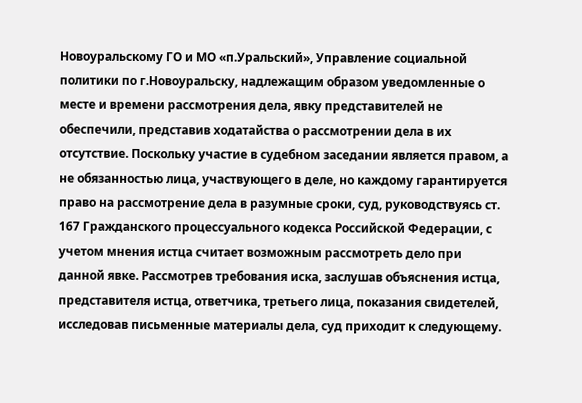Новоуральскому ГО и МО «п.Уральский», Управление социальной политики по г.Новоуральску, надлежащим образом уведомленные о месте и времени рассмотрения дела, явку представителей не обеспечили, представив ходатайства о рассмотрении дела в их отсутствие. Поскольку участие в судебном заседании является правом, а не обязанностью лица, участвующего в деле, но каждому гарантируется право на рассмотрение дела в разумные сроки, суд, руководствуясь ст. 167 Гражданского процессуального кодекса Российской Федерации, с учетом мнения истца считает возможным рассмотреть дело при данной явке. Рассмотрев требования иска, заслушав объяснения истца, представителя истца, ответчика, третьего лица, показания свидетелей, исследовав письменные материалы дела, суд приходит к следующему.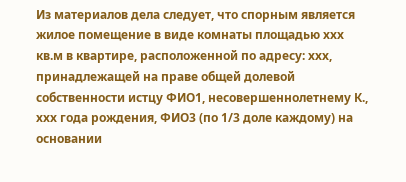Из материалов дела следует, что спорным является жилое помещение в виде комнаты площадью ххх кв.м в квартире, расположенной по адресу: ххх, принадлежащей на праве общей долевой собственности истцу ФИО1, несовершеннолетнему К., ххх года рождения, ФИО3 (по 1/3 доле каждому) на основании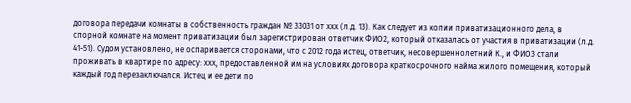договора передачи комнаты в собственность граждан № 33031 от ххх (л.д. 13). Как следует из копии приватизационного дела, в спорной комнате на момент приватизации был зарегистрирован ответчик ФИО2, который отказалась от участия в приватизации (л.д. 41-51). Судом установлено, не оспаривается сторонами, что с 2012 года истец, ответчик, несовершеннолетний К., и ФИО3 стали проживать в квартире по адресу: ххх, предоставленной им на условиях договора краткосрочного найма жилого помещения, который каждый год перезаключался. Истец и ее дети по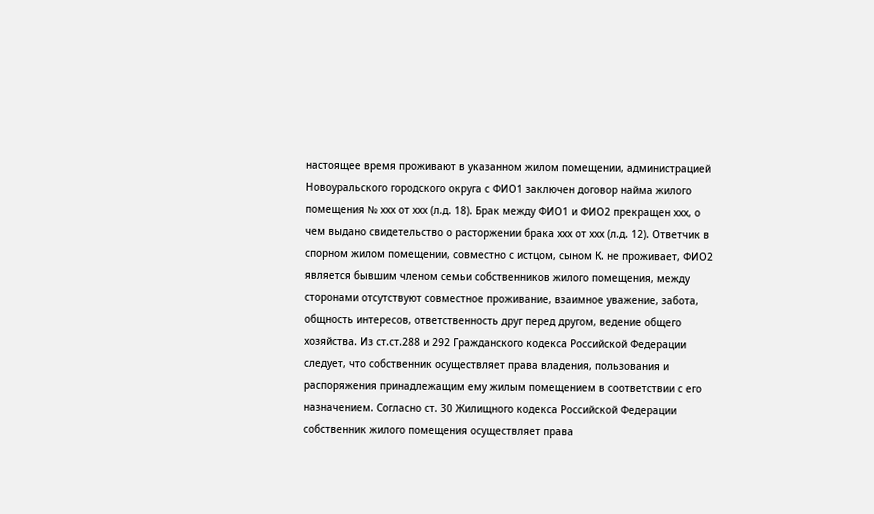настоящее время проживают в указанном жилом помещении, администрацией Новоуральского городского округа с ФИО1 заключен договор найма жилого помещения № ххх от ххх (л.д. 18). Брак между ФИО1 и ФИО2 прекращен ххх, о чем выдано свидетельство о расторжении брака ххх от ххх (л.д. 12). Ответчик в спорном жилом помещении, совместно с истцом, сыном К. не проживает, ФИО2 является бывшим членом семьи собственников жилого помещения, между сторонами отсутствуют совместное проживание, взаимное уважение, забота, общность интересов, ответственность друг перед другом, ведение общего хозяйства. Из ст.ст.288 и 292 Гражданского кодекса Российской Федерации следует, что собственник осуществляет права владения, пользования и распоряжения принадлежащим ему жилым помещением в соответствии с его назначением. Согласно ст. 30 Жилищного кодекса Российской Федерации собственник жилого помещения осуществляет права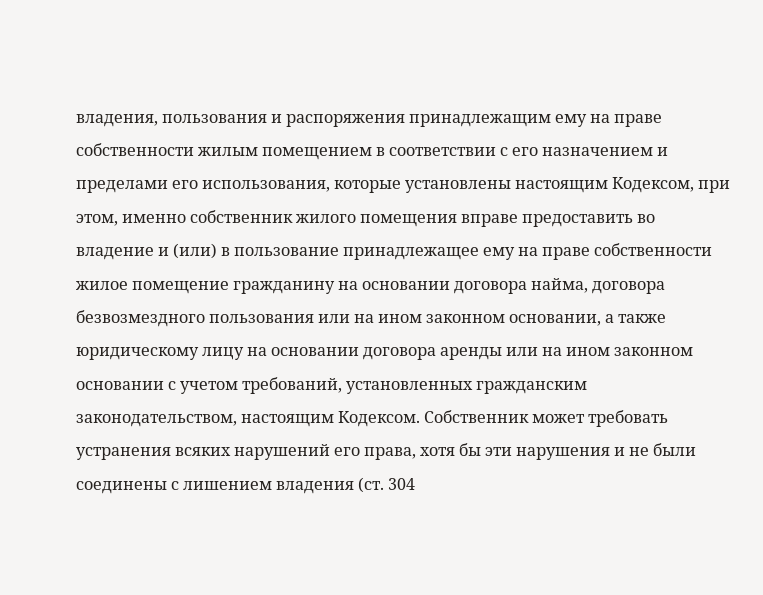владения, пользования и распоряжения принадлежащим ему на праве собственности жилым помещением в соответствии с его назначением и пределами его использования, которые установлены настоящим Кодексом, при этом, именно собственник жилого помещения вправе предоставить во владение и (или) в пользование принадлежащее ему на праве собственности жилое помещение гражданину на основании договора найма, договора безвозмездного пользования или на ином законном основании, а также юридическому лицу на основании договора аренды или на ином законном основании с учетом требований, установленных гражданским законодательством, настоящим Кодексом. Собственник может требовать устранения всяких нарушений его права, хотя бы эти нарушения и не были соединены с лишением владения (ст. 304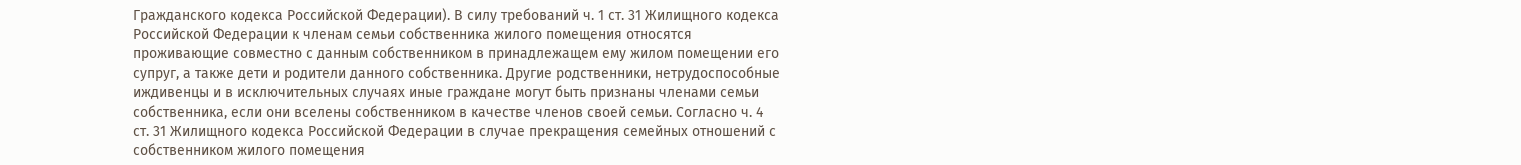Гражданского кодекса Российской Федерации). В силу требований ч. 1 ст. 31 Жилищного кодекса Российской Федерации к членам семьи собственника жилого помещения относятся проживающие совместно с данным собственником в принадлежащем ему жилом помещении его супруг, а также дети и родители данного собственника. Другие родственники, нетрудоспособные иждивенцы и в исключительных случаях иные граждане могут быть признаны членами семьи собственника, если они вселены собственником в качестве членов своей семьи. Согласно ч. 4 ст. 31 Жилищного кодекса Российской Федерации в случае прекращения семейных отношений с собственником жилого помещения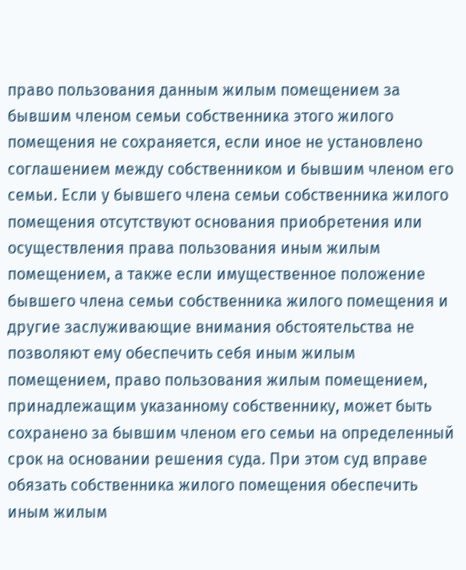право пользования данным жилым помещением за бывшим членом семьи собственника этого жилого помещения не сохраняется, если иное не установлено соглашением между собственником и бывшим членом его семьи. Если у бывшего члена семьи собственника жилого помещения отсутствуют основания приобретения или осуществления права пользования иным жилым помещением, а также если имущественное положение бывшего члена семьи собственника жилого помещения и другие заслуживающие внимания обстоятельства не позволяют ему обеспечить себя иным жилым помещением, право пользования жилым помещением, принадлежащим указанному собственнику, может быть сохранено за бывшим членом его семьи на определенный срок на основании решения суда. При этом суд вправе обязать собственника жилого помещения обеспечить иным жилым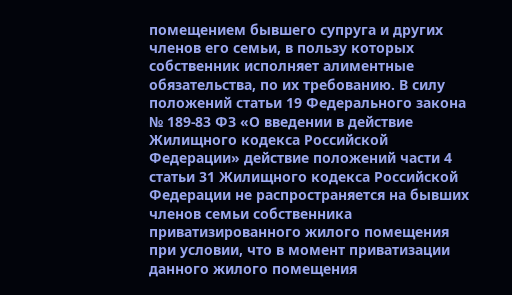помещением бывшего супруга и других членов его семьи, в пользу которых собственник исполняет алиментные обязательства, по их требованию. В силу положений статьи 19 Федерального закона № 189-83 ФЗ «О введении в действие Жилищного кодекса Российской Федерации» действие положений части 4 статьи 31 Жилищного кодекса Российской Федерации не распространяется на бывших членов семьи собственника приватизированного жилого помещения при условии, что в момент приватизации данного жилого помещения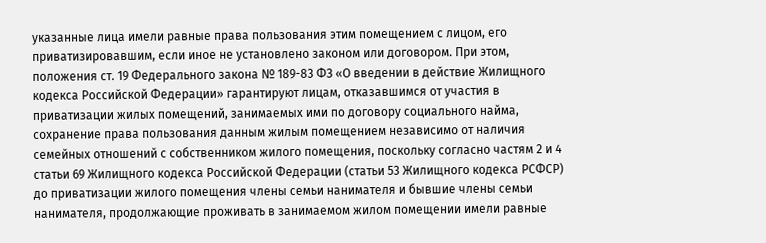указанные лица имели равные права пользования этим помещением с лицом, его приватизировавшим, если иное не установлено законом или договором. При этом, положения ст. 19 Федерального закона № 189-83 ФЗ «О введении в действие Жилищного кодекса Российской Федерации» гарантируют лицам, отказавшимся от участия в приватизации жилых помещений, занимаемых ими по договору социального найма, сохранение права пользования данным жилым помещением независимо от наличия семейных отношений с собственником жилого помещения, поскольку согласно частям 2 и 4 статьи 69 Жилищного кодекса Российской Федерации (статьи 53 Жилищного кодекса РСФСР) до приватизации жилого помещения члены семьи нанимателя и бывшие члены семьи нанимателя, продолжающие проживать в занимаемом жилом помещении имели равные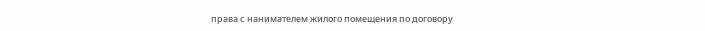права с нанимателем жилого помещения по договору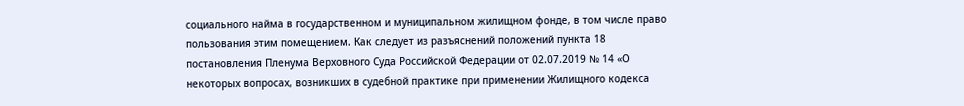социального найма в государственном и муниципальном жилищном фонде, в том числе право пользования этим помещением. Как следует из разъяснений положений пункта 18 постановления Пленума Верховного Суда Российской Федерации от 02.07.2019 № 14 «О некоторых вопросах, возникших в судебной практике при применении Жилищного кодекса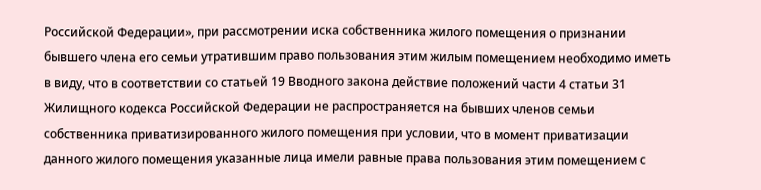Российской Федерации», при рассмотрении иска собственника жилого помещения о признании бывшего члена его семьи утратившим право пользования этим жилым помещением необходимо иметь в виду, что в соответствии со статьей 19 Вводного закона действие положений части 4 статьи 31 Жилищного кодекса Российской Федерации не распространяется на бывших членов семьи собственника приватизированного жилого помещения при условии, что в момент приватизации данного жилого помещения указанные лица имели равные права пользования этим помещением с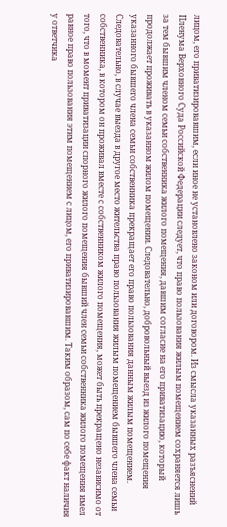лицом, его приватизировавшим, если иное не установлено законом или договором. Из смысла указанных разъяснений Пленума Верховного Суда Российской Федерации следует, что право пользования жилым помещением сохраняется лишь за тем бывшим членом семьи собственника жилого помещения, давшим согласие на его приватизацию, который продолжает проживать в указанном жилом помещении. Следовательно, добровольный выезд из жилого помещения указанного бывшего члена семьи собственника прекращает его право пользования данным жилым помещением. Следовательно, в случае выезда в другое место жительства право пользования жилым помещением бывшего члена семьи собственника, в котором он проживал вместе с собственником жилого помещения, может быть прекращено независимо от того, что в момент приватизации спорного жилого помещения бывший член семьи собственника жилого помещения имел равное право пользования этим помещением с лицом, его приватизировавшим. Таким образом, сам по себе факт наличия у ответчика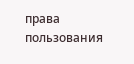права пользования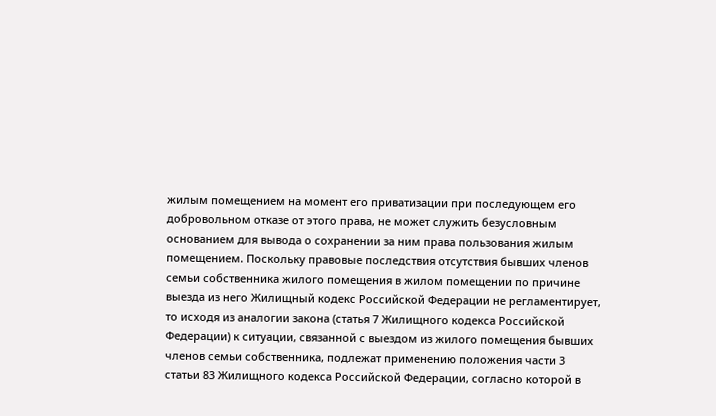жилым помещением на момент его приватизации при последующем его добровольном отказе от этого права, не может служить безусловным основанием для вывода о сохранении за ним права пользования жилым помещением. Поскольку правовые последствия отсутствия бывших членов семьи собственника жилого помещения в жилом помещении по причине выезда из него Жилищный кодекс Российской Федерации не регламентирует, то исходя из аналогии закона (статья 7 Жилищного кодекса Российской Федерации) к ситуации, связанной с выездом из жилого помещения бывших членов семьи собственника, подлежат применению положения части 3 статьи 83 Жилищного кодекса Российской Федерации, согласно которой в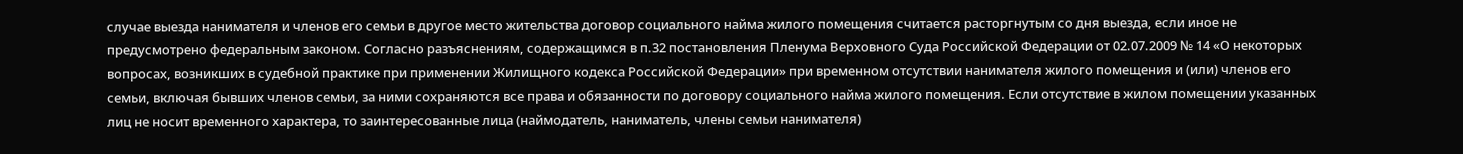случае выезда нанимателя и членов его семьи в другое место жительства договор социального найма жилого помещения считается расторгнутым со дня выезда, если иное не предусмотрено федеральным законом. Согласно разъяснениям, содержащимся в п.32 постановления Пленума Верховного Суда Российской Федерации от 02.07.2009 № 14 «О некоторых вопросах, возникших в судебной практике при применении Жилищного кодекса Российской Федерации» при временном отсутствии нанимателя жилого помещения и (или) членов его семьи, включая бывших членов семьи, за ними сохраняются все права и обязанности по договору социального найма жилого помещения. Если отсутствие в жилом помещении указанных лиц не носит временного характера, то заинтересованные лица (наймодатель, наниматель, члены семьи нанимателя)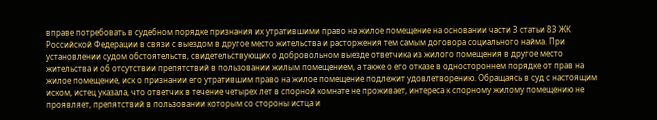вправе потребовать в судебном порядке признания их утратившими право на жилое помещение на основании части 3 статьи 83 ЖК Российской Федерации в связи с выездом в другое место жительства и расторжения тем самым договора социального найма. При установлении судом обстоятельств, свидетельствующих о добровольном выезде ответчика из жилого помещения в другое место жительства и об отсутствии препятствий в пользовании жилым помещением, а также о его отказе в одностороннем порядке от прав на жилое помещение, иск о признании его утратившим право на жилое помещение подлежит удовлетворению. Обращаясь в суд с настоящим иском, истец указала, что ответчик в течение четырех лет в спорной комнате не проживает, интереса к спорному жилому помещению не проявляет, препятствий в пользовании которым со стороны истца и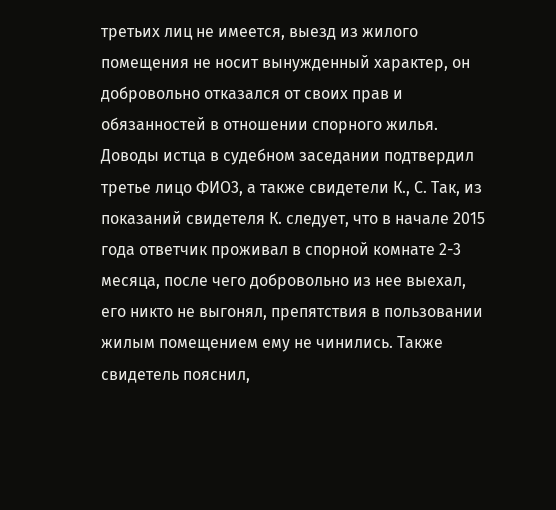третьих лиц не имеется, выезд из жилого помещения не носит вынужденный характер, он добровольно отказался от своих прав и обязанностей в отношении спорного жилья. Доводы истца в судебном заседании подтвердил третье лицо ФИО3, а также свидетели К., С. Так, из показаний свидетеля К. следует, что в начале 2015 года ответчик проживал в спорной комнате 2-3 месяца, после чего добровольно из нее выехал, его никто не выгонял, препятствия в пользовании жилым помещением ему не чинились. Также свидетель пояснил,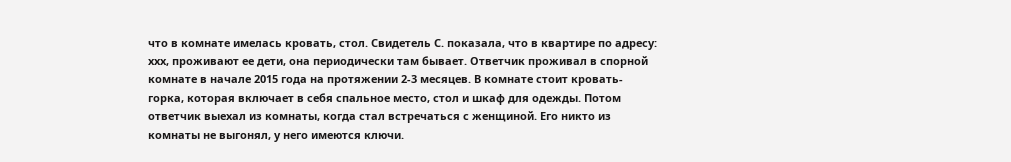что в комнате имелась кровать, стол. Свидетель С. показала, что в квартире по адресу: ххх, проживают ее дети, она периодически там бывает. Ответчик проживал в спорной комнате в начале 2015 года на протяжении 2-3 месяцев. В комнате стоит кровать-горка, которая включает в себя спальное место, стол и шкаф для одежды. Потом ответчик выехал из комнаты, когда стал встречаться с женщиной. Его никто из комнаты не выгонял, у него имеются ключи.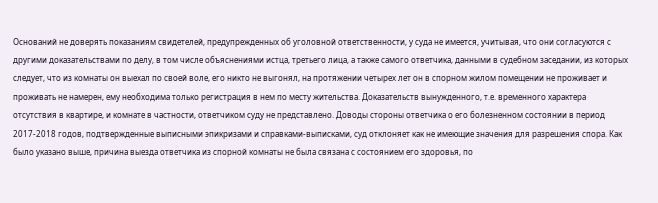Оснований не доверять показаниям свидетелей, предупрежденных об уголовной ответственности, у суда не имеется, учитывая, что они согласуются с другими доказательствами по делу, в том числе объяснениями истца, третьего лица, а также самого ответчика, данными в судебном заседании, из которых следует, что из комнаты он выехал по своей воле, его никто не выгонял, на протяжении четырех лет он в спорном жилом помещении не проживает и проживать не намерен, ему необходима только регистрация в нем по месту жительства. Доказательств вынужденного, т.е. временного характера отсутствия в квартире, и комнате в частности, ответчиком суду не представлено. Доводы стороны ответчика о его болезненном состоянии в период 2017-2018 годов, подтвержденные выписными эпикризами и справками-выписками, суд отклоняет как не имеющие значения для разрешения спора. Как было указано выше, причина выезда ответчика из спорной комнаты не была связана с состоянием его здоровья, по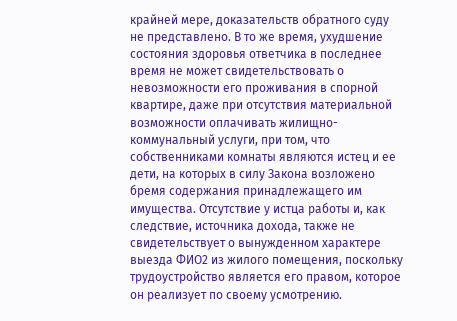крайней мере, доказательств обратного суду не представлено. В то же время, ухудшение состояния здоровья ответчика в последнее время не может свидетельствовать о невозможности его проживания в спорной квартире, даже при отсутствия материальной возможности оплачивать жилищно-коммунальный услуги, при том, что собственниками комнаты являются истец и ее дети, на которых в силу Закона возложено бремя содержания принадлежащего им имущества. Отсутствие у истца работы и, как следствие, источника дохода, также не свидетельствует о вынужденном характере выезда ФИО2 из жилого помещения, поскольку трудоустройство является его правом, которое он реализует по своему усмотрению.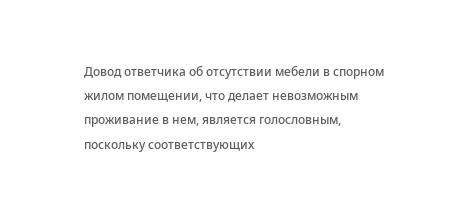Довод ответчика об отсутствии мебели в спорном жилом помещении, что делает невозможным проживание в нем, является голословным, поскольку соответствующих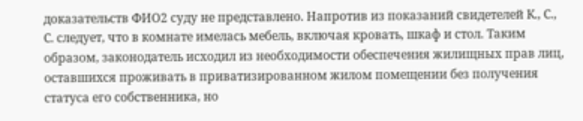доказательств ФИО2 суду не представлено. Напротив из показаний свидетелей К., С., С. следует, что в комнате имелась мебель, включая кровать, шкаф и стол. Таким образом, законодатель исходил из необходимости обеспечения жилищных прав лиц, оставшихся проживать в приватизированном жилом помещении без получения статуса его собственника, но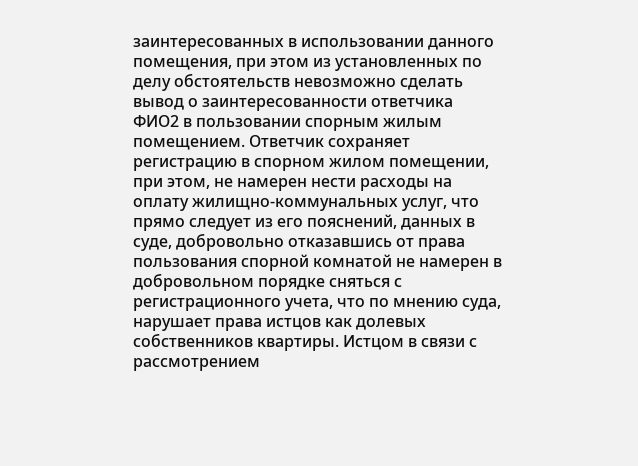заинтересованных в использовании данного помещения, при этом из установленных по делу обстоятельств невозможно сделать вывод о заинтересованности ответчика ФИО2 в пользовании спорным жилым помещением. Ответчик сохраняет регистрацию в спорном жилом помещении, при этом, не намерен нести расходы на оплату жилищно-коммунальных услуг, что прямо следует из его пояснений, данных в суде, добровольно отказавшись от права пользования спорной комнатой не намерен в добровольном порядке сняться с регистрационного учета, что по мнению суда, нарушает права истцов как долевых собственников квартиры. Истцом в связи с рассмотрением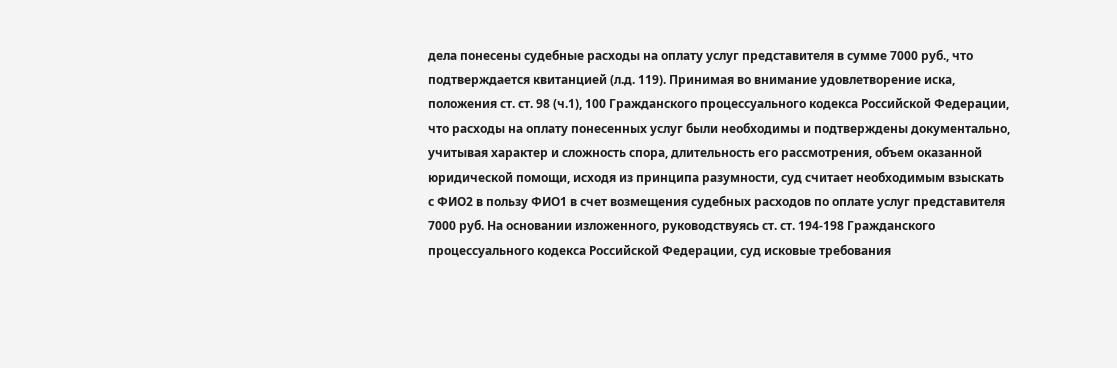дела понесены судебные расходы на оплату услуг представителя в сумме 7000 руб., что подтверждается квитанцией (л.д. 119). Принимая во внимание удовлетворение иска, положения ст. ст. 98 (ч.1), 100 Гражданского процессуального кодекса Российской Федерации, что расходы на оплату понесенных услуг были необходимы и подтверждены документально, учитывая характер и сложность спора, длительность его рассмотрения, объем оказанной юридической помощи, исходя из принципа разумности, суд считает необходимым взыскать с ФИО2 в пользу ФИО1 в счет возмещения судебных расходов по оплате услуг представителя 7000 руб. На основании изложенного, руководствуясь ст. ст. 194-198 Гражданского процессуального кодекса Российской Федерации, суд исковые требования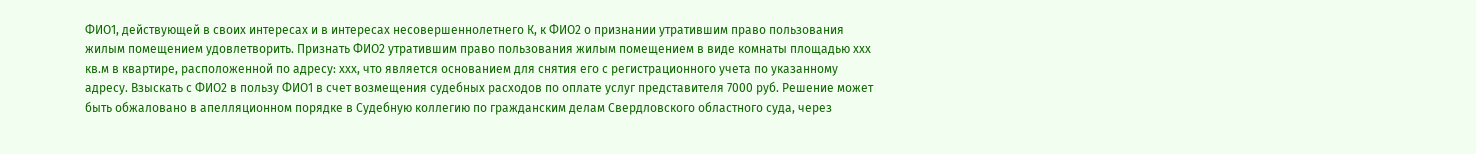ФИО1, действующей в своих интересах и в интересах несовершеннолетнего К, к ФИО2 о признании утратившим право пользования жилым помещением удовлетворить. Признать ФИО2 утратившим право пользования жилым помещением в виде комнаты площадью ххх кв.м в квартире, расположенной по адресу: ххх, что является основанием для снятия его с регистрационного учета по указанному адресу. Взыскать с ФИО2 в пользу ФИО1 в счет возмещения судебных расходов по оплате услуг представителя 7000 руб. Решение может быть обжаловано в апелляционном порядке в Судебную коллегию по гражданским делам Свердловского областного суда, через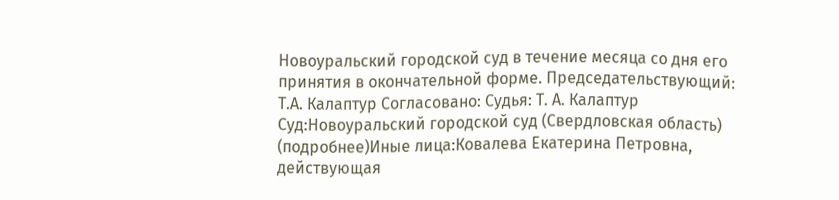Новоуральский городской суд в течение месяца со дня его принятия в окончательной форме. Председательствующий: Т.А. Калаптур Согласовано: Судья: Т. А. Калаптур Суд:Новоуральский городской суд (Свердловская область) (подробнее)Иные лица:Ковалева Екатерина Петровна, действующая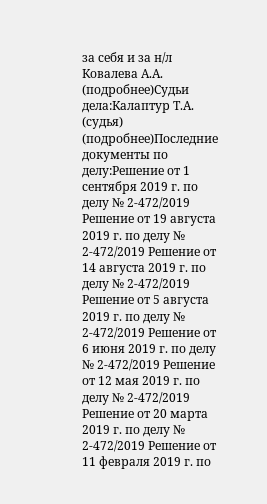за себя и за н/л Ковалева А.А. (подробнее)Судьи дела:Калаптур Т.А. (судья) (подробнее)Последние документы по делу:Решение от 1 сентября 2019 г. по делу № 2-472/2019 Решение от 19 августа 2019 г. по делу № 2-472/2019 Решение от 14 августа 2019 г. по делу № 2-472/2019 Решение от 5 августа 2019 г. по делу № 2-472/2019 Решение от 6 июня 2019 г. по делу № 2-472/2019 Решение от 12 мая 2019 г. по делу № 2-472/2019 Решение от 20 марта 2019 г. по делу № 2-472/2019 Решение от 11 февраля 2019 г. по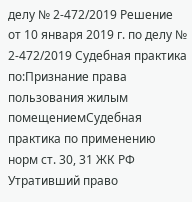делу № 2-472/2019 Решение от 10 января 2019 г. по делу № 2-472/2019 Судебная практика по:Признание права пользования жилым помещениемСудебная практика по применению норм ст. 30, 31 ЖК РФ
Утративший право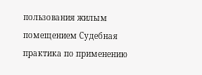пользования жилым помещением Судебная практика по применению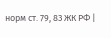норм ст. 79, 83 ЖК РФ |